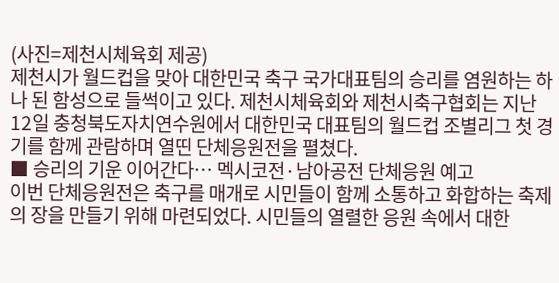(사진=제천시체육회 제공)
제천시가 월드컵을 맞아 대한민국 축구 국가대표팀의 승리를 염원하는 하나 된 함성으로 들썩이고 있다. 제천시체육회와 제천시축구협회는 지난 12일 충청북도자치연수원에서 대한민국 대표팀의 월드컵 조별리그 첫 경기를 함께 관람하며 열띤 단체응원전을 펼쳤다.
■ 승리의 기운 이어간다… 멕시코전·남아공전 단체응원 예고
이번 단체응원전은 축구를 매개로 시민들이 함께 소통하고 화합하는 축제의 장을 만들기 위해 마련되었다. 시민들의 열렬한 응원 속에서 대한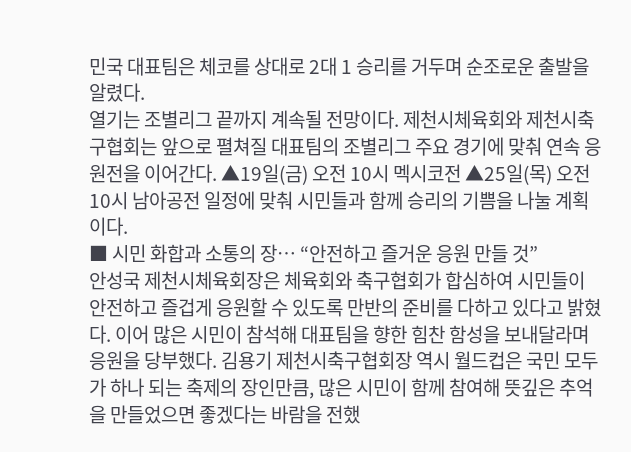민국 대표팀은 체코를 상대로 2대 1 승리를 거두며 순조로운 출발을 알렸다.
열기는 조별리그 끝까지 계속될 전망이다. 제천시체육회와 제천시축구협회는 앞으로 펼쳐질 대표팀의 조별리그 주요 경기에 맞춰 연속 응원전을 이어간다. ▲19일(금) 오전 10시 멕시코전 ▲25일(목) 오전 10시 남아공전 일정에 맞춰 시민들과 함께 승리의 기쁨을 나눌 계획이다.
■ 시민 화합과 소통의 장… “안전하고 즐거운 응원 만들 것”
안성국 제천시체육회장은 체육회와 축구협회가 합심하여 시민들이 안전하고 즐겁게 응원할 수 있도록 만반의 준비를 다하고 있다고 밝혔다. 이어 많은 시민이 참석해 대표팀을 향한 힘찬 함성을 보내달라며 응원을 당부했다. 김용기 제천시축구협회장 역시 월드컵은 국민 모두가 하나 되는 축제의 장인만큼, 많은 시민이 함께 참여해 뜻깊은 추억을 만들었으면 좋겠다는 바람을 전했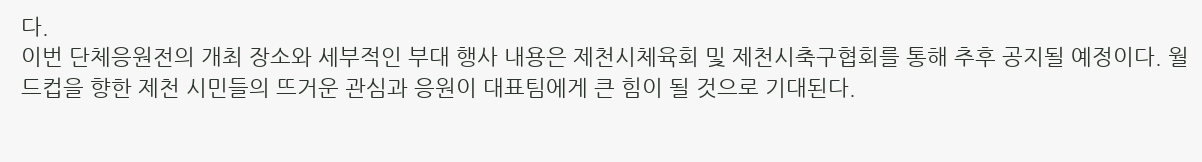다.
이번 단체응원전의 개최 장소와 세부적인 부대 행사 내용은 제천시체육회 및 제천시축구협회를 통해 추후 공지될 예정이다. 월드컵을 향한 제천 시민들의 뜨거운 관심과 응원이 대표팀에게 큰 힘이 될 것으로 기대된다.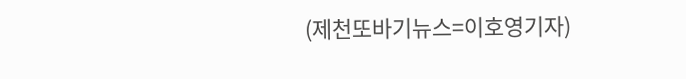(제천또바기뉴스=이호영기자)